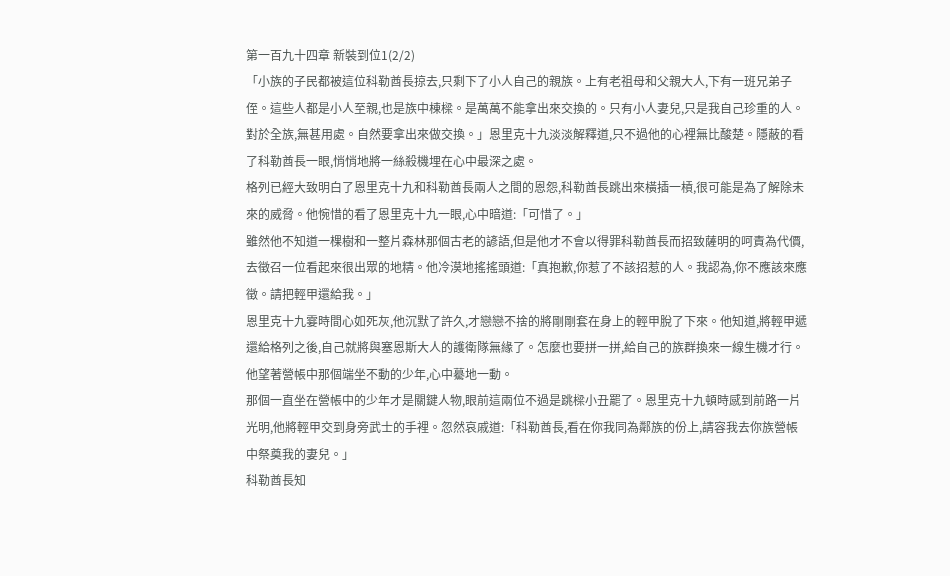第一百九十四章 新裝到位1(2/2)
「小族的子民都被這位科勒酋長掠去,只剩下了小人自己的親族。上有老祖母和父親大人,下有一班兄弟子侄。這些人都是小人至親,也是族中棟樑。是萬萬不能拿出來交換的。只有小人妻兒,只是我自己珍重的人。對於全族,無甚用處。自然要拿出來做交換。」恩里克十九淡淡解釋道,只不過他的心裡無比酸楚。隱蔽的看了科勒酋長一眼,悄悄地將一絲殺機埋在心中最深之處。
格列已經大致明白了恩里克十九和科勒酋長兩人之間的恩怨,科勒酋長跳出來橫插一槓,很可能是為了解除未來的威脅。他惋惜的看了恩里克十九一眼,心中暗道:「可惜了。」
雖然他不知道一棵樹和一整片森林那個古老的諺語,但是他才不會以得罪科勒酋長而招致薩明的呵責為代價,去徵召一位看起來很出眾的地精。他冷漠地搖搖頭道:「真抱歉,你惹了不該招惹的人。我認為,你不應該來應徵。請把輕甲還給我。」
恩里克十九霎時間心如死灰,他沉默了許久,才戀戀不捨的將剛剛套在身上的輕甲脫了下來。他知道,將輕甲遞還給格列之後,自己就將與塞恩斯大人的護衛隊無緣了。怎麼也要拼一拼,給自己的族群換來一線生機才行。他望著營帳中那個端坐不動的少年,心中驀地一動。
那個一直坐在營帳中的少年才是關鍵人物,眼前這兩位不過是跳樑小丑罷了。恩里克十九頓時感到前路一片光明,他將輕甲交到身旁武士的手裡。忽然哀戚道:「科勒酋長,看在你我同為鄰族的份上,請容我去你族營帳中祭奠我的妻兒。」
科勒酋長知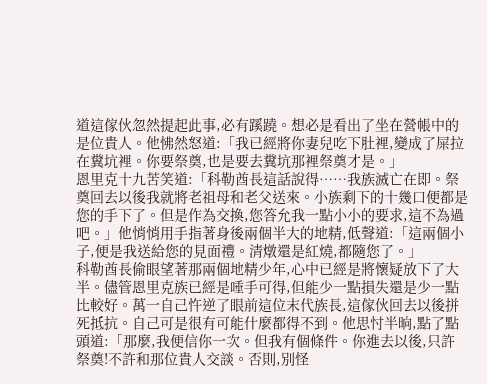道這傢伙忽然提起此事,必有蹊蹺。想必是看出了坐在營帳中的是位貴人。他怫然怒道:「我已經將你妻兒吃下肚裡,變成了屎拉在糞坑裡。你要祭奠,也是要去糞坑那裡祭奠才是。」
恩里克十九苦笑道:「科勒酋長這話說得……我族滅亡在即。祭奠回去以後我就將老祖母和老父送來。小族剩下的十幾口便都是您的手下了。但是作為交換,您答允我一點小小的要求,這不為過吧。」他悄悄用手指著身後兩個半大的地精,低聲道:「這兩個小子,便是我送給您的見面禮。清燉還是紅燒,都隨您了。」
科勒酋長偷眼望著那兩個地精少年,心中已經是將懷疑放下了大半。儘管恩里克族已經是唾手可得,但能少一點損失還是少一點比較好。萬一自己忤逆了眼前這位末代族長,這傢伙回去以後拼死抵抗。自己可是很有可能什麼都得不到。他思忖半晌,點了點頭道:「那麼,我便信你一次。但我有個條件。你進去以後,只許祭奠!不許和那位貴人交談。否則,別怪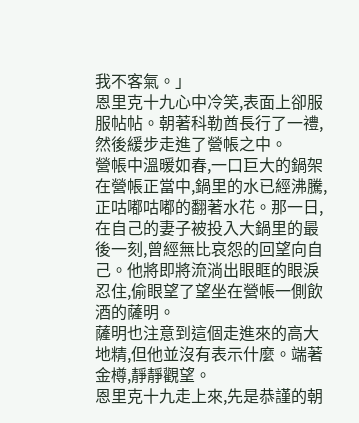我不客氣。」
恩里克十九心中冷笑,表面上卻服服帖帖。朝著科勒酋長行了一禮,然後緩步走進了營帳之中。
營帳中溫暖如春,一口巨大的鍋架在營帳正當中,鍋里的水已經沸騰,正咕嘟咕嘟的翻著水花。那一日,在自己的妻子被投入大鍋里的最後一刻,曾經無比哀怨的回望向自己。他將即將流淌出眼眶的眼淚忍住,偷眼望了望坐在營帳一側飲酒的薩明。
薩明也注意到這個走進來的高大地精,但他並沒有表示什麼。端著金樽,靜靜觀望。
恩里克十九走上來,先是恭謹的朝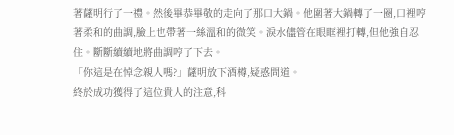著薩明行了一禮。然後畢恭畢敬的走向了那口大鍋。他圍著大鍋轉了一圈,口裡哼著柔和的曲調,臉上也帶著一絲溫和的微笑。淚水儘管在眼眶裡打轉,但他強自忍住。斷斷續續地將曲調哼了下去。
「你這是在悼念親人嗎?」薩明放下酒樽,疑惑問道。
終於成功獲得了這位貴人的注意,科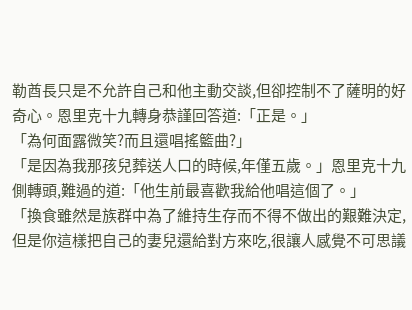勒酋長只是不允許自己和他主動交談,但卻控制不了薩明的好奇心。恩里克十九轉身恭謹回答道:「正是。」
「為何面露微笑?而且還唱搖籃曲?」
「是因為我那孩兒葬送人口的時候,年僅五歲。」恩里克十九側轉頭,難過的道:「他生前最喜歡我給他唱這個了。」
「換食雖然是族群中為了維持生存而不得不做出的艱難決定,但是你這樣把自己的妻兒還給對方來吃,很讓人感覺不可思議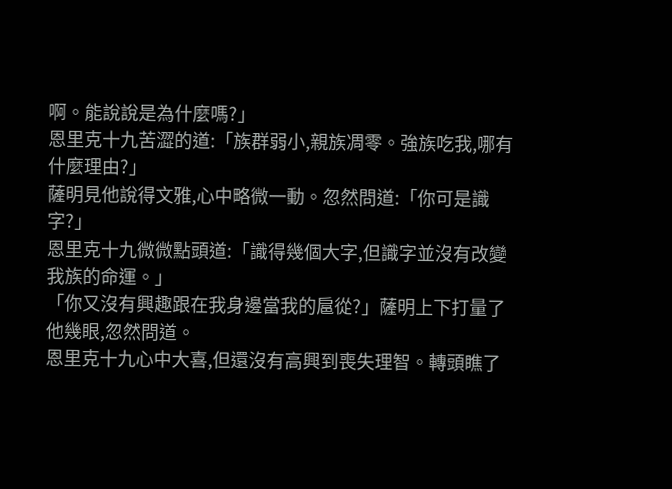啊。能說說是為什麼嗎?」
恩里克十九苦澀的道:「族群弱小,親族凋零。強族吃我,哪有什麼理由?」
薩明見他說得文雅,心中略微一動。忽然問道:「你可是識字?」
恩里克十九微微點頭道:「識得幾個大字,但識字並沒有改變我族的命運。」
「你又沒有興趣跟在我身邊當我的扈從?」薩明上下打量了他幾眼,忽然問道。
恩里克十九心中大喜,但還沒有高興到喪失理智。轉頭瞧了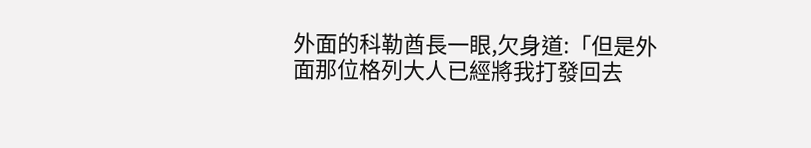外面的科勒酋長一眼,欠身道:「但是外面那位格列大人已經將我打發回去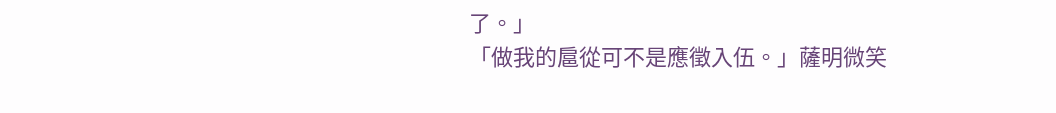了。」
「做我的扈從可不是應徵入伍。」薩明微笑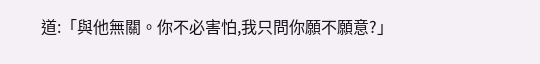道:「與他無關。你不必害怕,我只問你願不願意?」